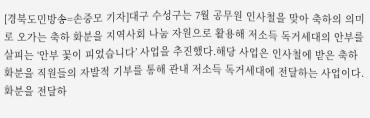[경북도민방송=손중모 기자]대구 수성구는 7월 공무원 인사철을 맞아 축하의 의미로 오가는 축하 화분을 지역사회 나눔 자원으로 활용해 저소득 독거세대의 안부를 살피는 ‘안부 꽃이 피었습니다’ 사업을 추진했다.해당 사업은 인사철에 받은 축하 화분을 직원들의 자발적 기부를 통해 관내 저소득 독거세대에 전달하는 사업이다. 화분을 전달하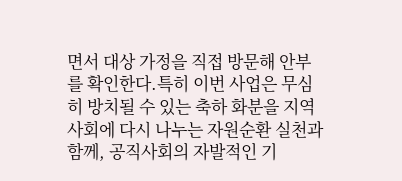면서 대상 가정을 직접 방문해 안부를 확인한다.특히 이번 사업은 무심히 방치될 수 있는 축하 화분을 지역사회에 다시 나누는 자원순환 실천과 함께, 공직사회의 자발적인 기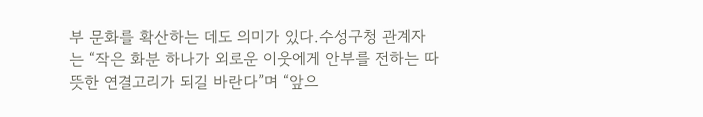부 문화를 확산하는 데도 의미가 있다.수성구청 관계자는 “작은 화분 하나가 외로운 이웃에게 안부를 전하는 따뜻한 연결고리가 되길 바란다”며 “앞으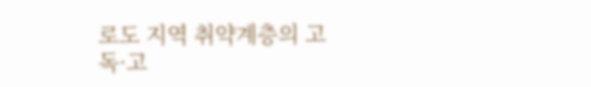로도 지역 취약계층의 고독·고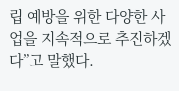립 예방을 위한 다양한 사업을 지속적으로 추진하겠다”고 말했다.